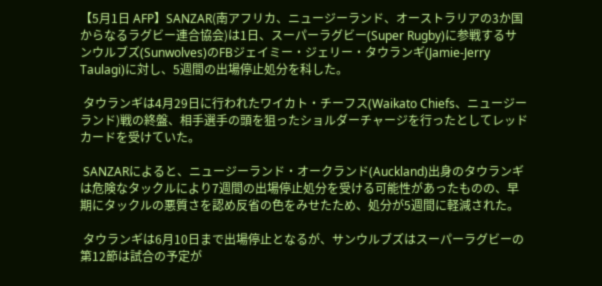【5月1日 AFP】SANZAR(南アフリカ、ニュージーランド、オーストラリアの3か国からなるラグビー連合協会)は1日、スーパーラグビー(Super Rugby)に参戦するサンウルブズ(Sunwolves)のFBジェイミー・ジェリー・タウランギ(Jamie-Jerry Taulagi)に対し、5週間の出場停止処分を科した。

 タウランギは4月29日に行われたワイカト・チーフス(Waikato Chiefs、ニュージーランド)戦の終盤、相手選手の頭を狙ったショルダーチャージを行ったとしてレッドカードを受けていた。

 SANZARによると、ニュージーランド・オークランド(Auckland)出身のタウランギは危険なタックルにより7週間の出場停止処分を受ける可能性があったものの、早期にタックルの悪質さを認め反省の色をみせたため、処分が5週間に軽減された。

 タウランギは6月10日まで出場停止となるが、サンウルブズはスーパーラグビーの第12節は試合の予定が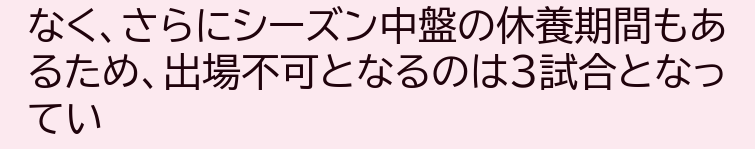なく、さらにシーズン中盤の休養期間もあるため、出場不可となるのは3試合となってい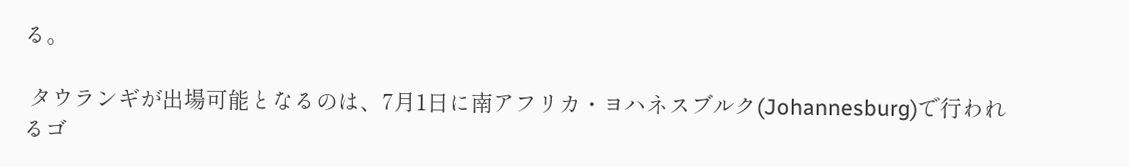る。

 タウランギが出場可能となるのは、7月1日に南アフリカ・ヨハネスブルク(Johannesburg)で行われるゴ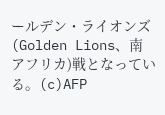ールデン・ライオンズ(Golden Lions、南アフリカ)戦となっている。(c)AFP